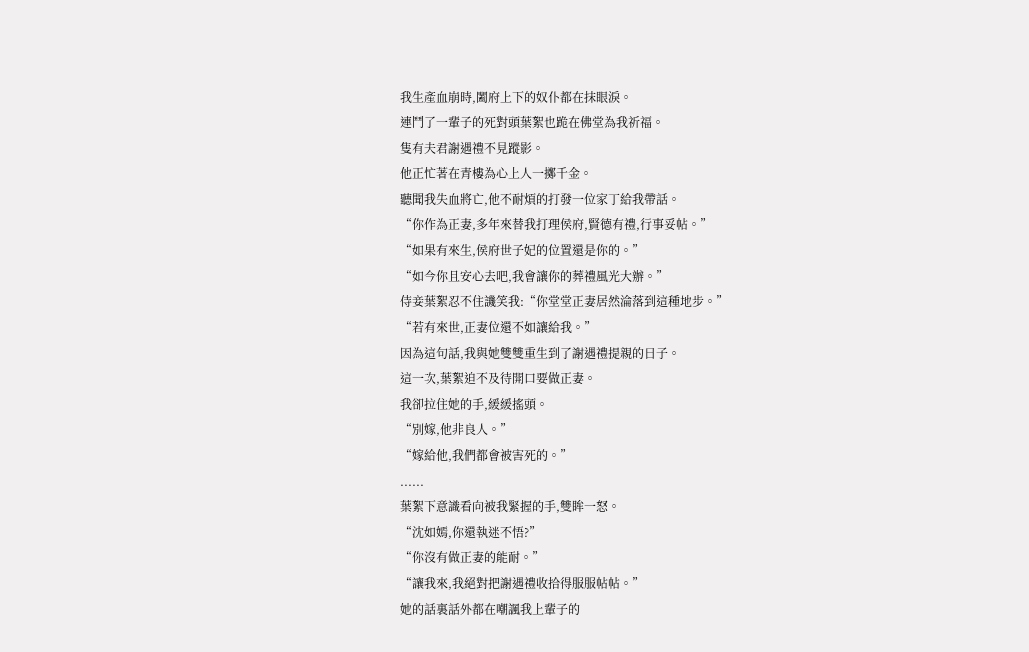我生產血崩時,闔府上下的奴仆都在抹眼淚。
連鬥了一輩子的死對頭葉絮也跪在佛堂為我祈福。
隻有夫君謝遇禮不見蹤影。
他正忙著在青樓為心上人一擲千金。
聽聞我失血將亡,他不耐煩的打發一位家丁給我帶話。
“你作為正妻,多年來替我打理侯府,賢德有禮,行事妥帖。”
“如果有來生,侯府世子妃的位置還是你的。”
“如今你且安心去吧,我會讓你的葬禮風光大辦。”
侍妾葉絮忍不住譏笑我:“你堂堂正妻居然淪落到這種地步。”
“若有來世,正妻位還不如讓給我。”
因為這句話,我與她雙雙重生到了謝遇禮提親的日子。
這一次,葉絮迫不及待開口要做正妻。
我卻拉住她的手,緩緩搖頭。
“別嫁,他非良人。”
“嫁給他,我們都會被害死的。”
......
葉絮下意識看向被我緊握的手,雙眸一怒。
“沈如嫣,你還執迷不悟?”
“你沒有做正妻的能耐。”
“讓我來,我絕對把謝遇禮收拾得服服帖帖。”
她的話裏話外都在嘲諷我上輩子的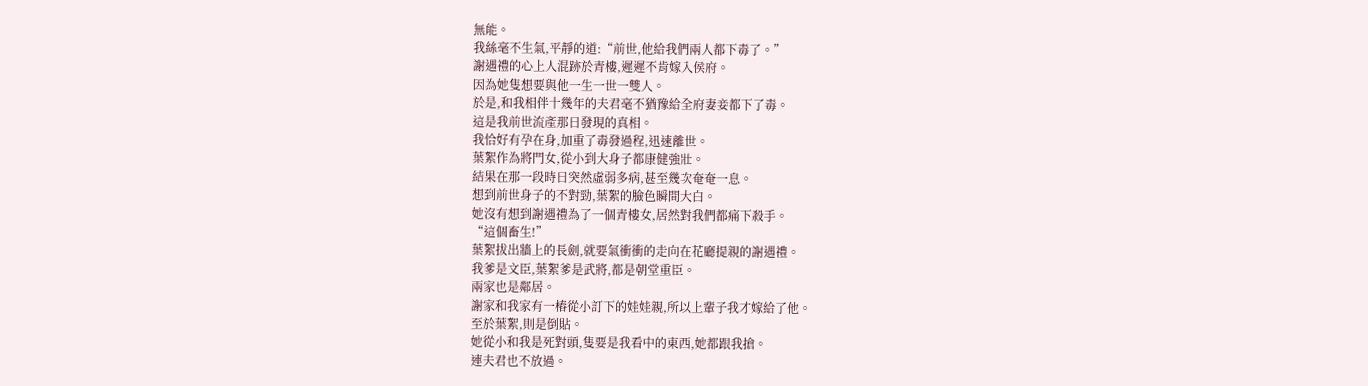無能。
我絲毫不生氣,平靜的道:“前世,他給我們兩人都下毒了。”
謝遇禮的心上人混跡於青樓,遲遲不肯嫁入侯府。
因為她隻想要與他一生一世一雙人。
於是,和我相伴十幾年的夫君毫不猶豫給全府妻妾都下了毒。
這是我前世流產那日發現的真相。
我恰好有孕在身,加重了毒發過程,迅速離世。
葉絮作為將門女,從小到大身子都康健強壯。
結果在那一段時日突然虛弱多病,甚至幾次奄奄一息。
想到前世身子的不對勁,葉絮的臉色瞬間大白。
她沒有想到謝遇禮為了一個青樓女,居然對我們都痛下殺手。
“這個畜生!”
葉絮拔出牆上的長劍,就要氣衝衝的走向在花廳提親的謝遇禮。
我爹是文臣,葉絮爹是武將,都是朝堂重臣。
兩家也是鄰居。
謝家和我家有一樁從小訂下的娃娃親,所以上輩子我才嫁給了他。
至於葉絮,則是倒貼。
她從小和我是死對頭,隻要是我看中的東西,她都跟我搶。
連夫君也不放過。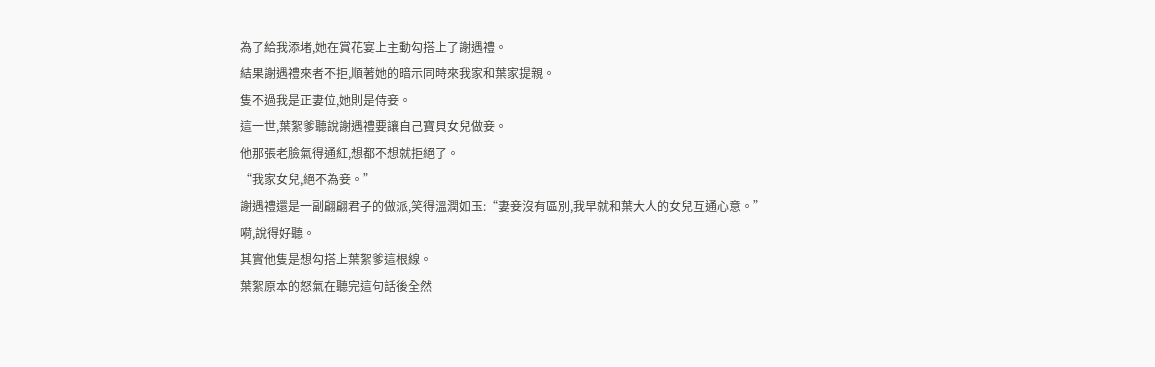為了給我添堵,她在賞花宴上主動勾搭上了謝遇禮。
結果謝遇禮來者不拒,順著她的暗示同時來我家和葉家提親。
隻不過我是正妻位,她則是侍妾。
這一世,葉絮爹聽說謝遇禮要讓自己寶貝女兒做妾。
他那張老臉氣得通紅,想都不想就拒絕了。
“我家女兒,絕不為妾。”
謝遇禮還是一副翩翩君子的做派,笑得溫潤如玉:“妻妾沒有區別,我早就和葉大人的女兒互通心意。”
嗬,說得好聽。
其實他隻是想勾搭上葉絮爹這根線。
葉絮原本的怒氣在聽完這句話後全然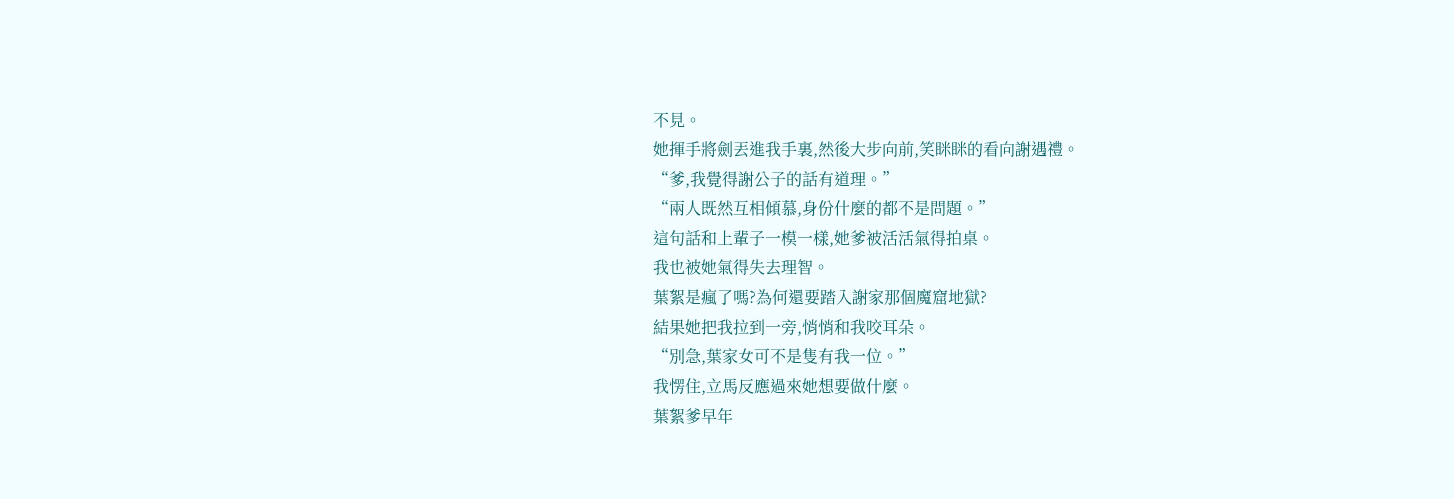不見。
她揮手將劍丟進我手裏,然後大步向前,笑眯眯的看向謝遇禮。
“爹,我覺得謝公子的話有道理。”
“兩人既然互相傾慕,身份什麼的都不是問題。”
這句話和上輩子一模一樣,她爹被活活氣得拍桌。
我也被她氣得失去理智。
葉絮是瘋了嗎?為何還要踏入謝家那個魔窟地獄?
結果她把我拉到一旁,悄悄和我咬耳朵。
“別急,葉家女可不是隻有我一位。”
我愣住,立馬反應過來她想要做什麼。
葉絮爹早年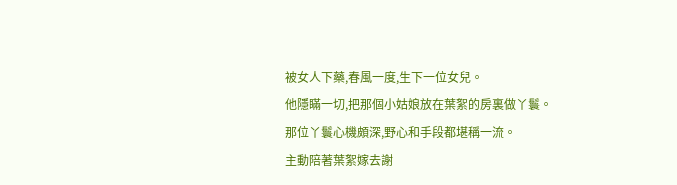被女人下藥,春風一度,生下一位女兒。
他隱瞞一切,把那個小姑娘放在葉絮的房裏做丫鬟。
那位丫鬟心機頗深,野心和手段都堪稱一流。
主動陪著葉絮嫁去謝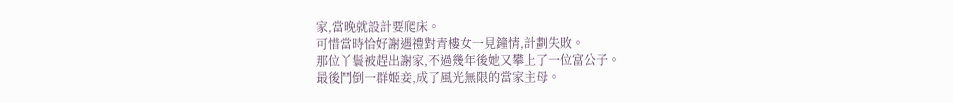家,當晚就設計要爬床。
可惜當時恰好謝遇禮對青樓女一見鐘情,計劃失敗。
那位丫鬟被趕出謝家,不過幾年後她又攀上了一位富公子。
最後鬥倒一群姬妾,成了風光無限的當家主母。